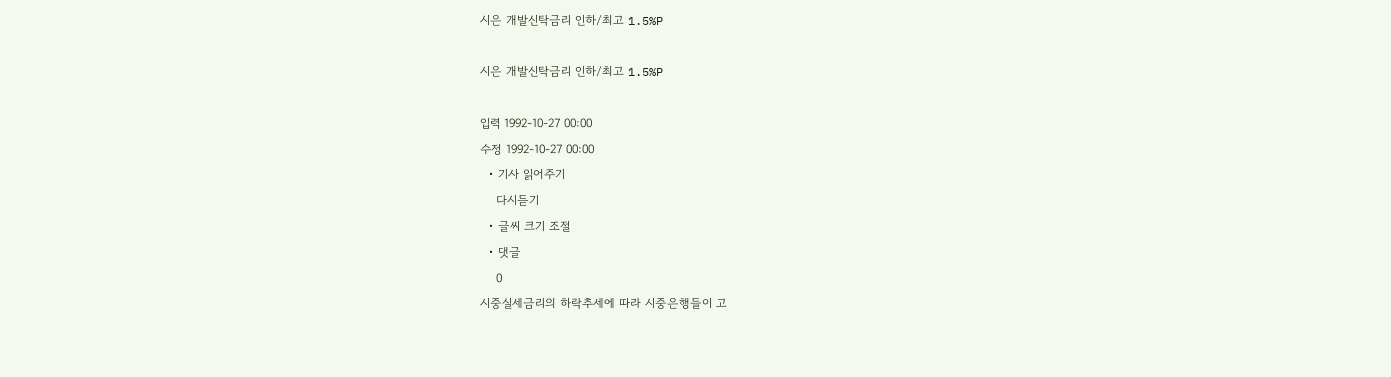시은 개발신탁금리 인하/최고 1.5%P

시은 개발신탁금리 인하/최고 1.5%P

입력 1992-10-27 00:00
수정 1992-10-27 00:00
  • 기사 읽어주기
    다시듣기
  • 글씨 크기 조절
  • 댓글
    0
시중실세금리의 하락추세에 따라 시중은행들이 고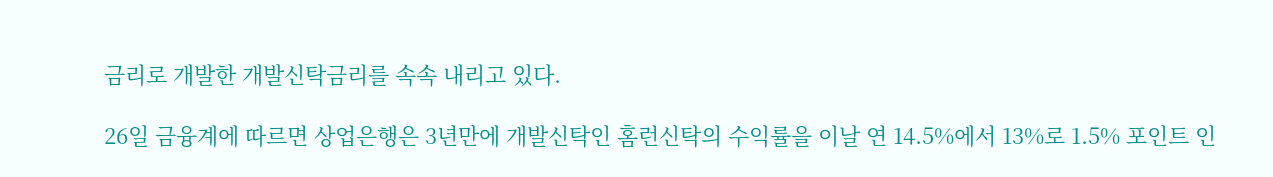금리로 개발한 개발신탁금리를 속속 내리고 있다.

26일 금융계에 따르면 상업은행은 3년만에 개발신탁인 홈런신탁의 수익률을 이날 연 14.5%에서 13%로 1.5% 포인트 인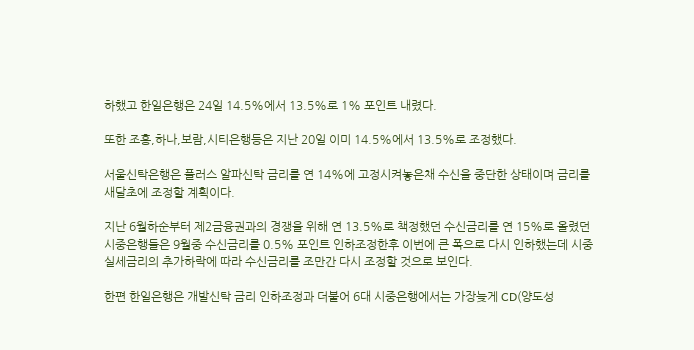하했고 한일은행은 24일 14.5%에서 13.5%로 1% 포인트 내렸다.

또한 조흥,하나,보람,시티은행등은 지난 20일 이미 14.5%에서 13.5%로 조정했다.

서울신탁은행은 플러스 알파신탁 금리를 연 14%에 고정시켜놓은채 수신을 중단한 상태이며 금리를 새달초에 조정할 계획이다.

지난 6월하순부터 제2금융권과의 경쟁을 위해 연 13.5%로 책정했던 수신금리를 연 15%로 올렸던 시중은행들은 9월중 수신금리를 0.5% 포인트 인하조정한후 이번에 큰 폭으로 다시 인하했는데 시중실세금리의 추가하락에 따라 수신금리를 조만간 다시 조정할 것으로 보인다.

한편 한일은행은 개발신탁 금리 인하조정과 더불어 6대 시중은행에서는 가장늦게 CD(양도성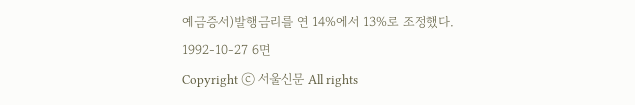예금증서)발행금리를 연 14%에서 13%로 조정했다.
1992-10-27 6면
Copyright ⓒ 서울신문 All rights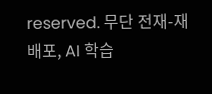reserved. 무단 전재-재배포, AI 학습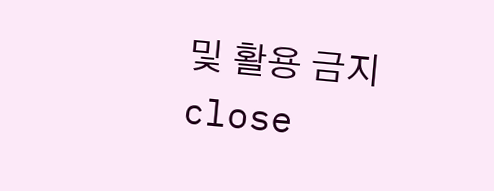및 활용 금지
close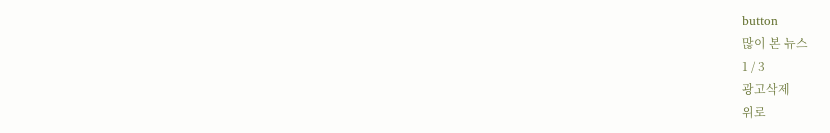button
많이 본 뉴스
1 / 3
광고삭제
위로